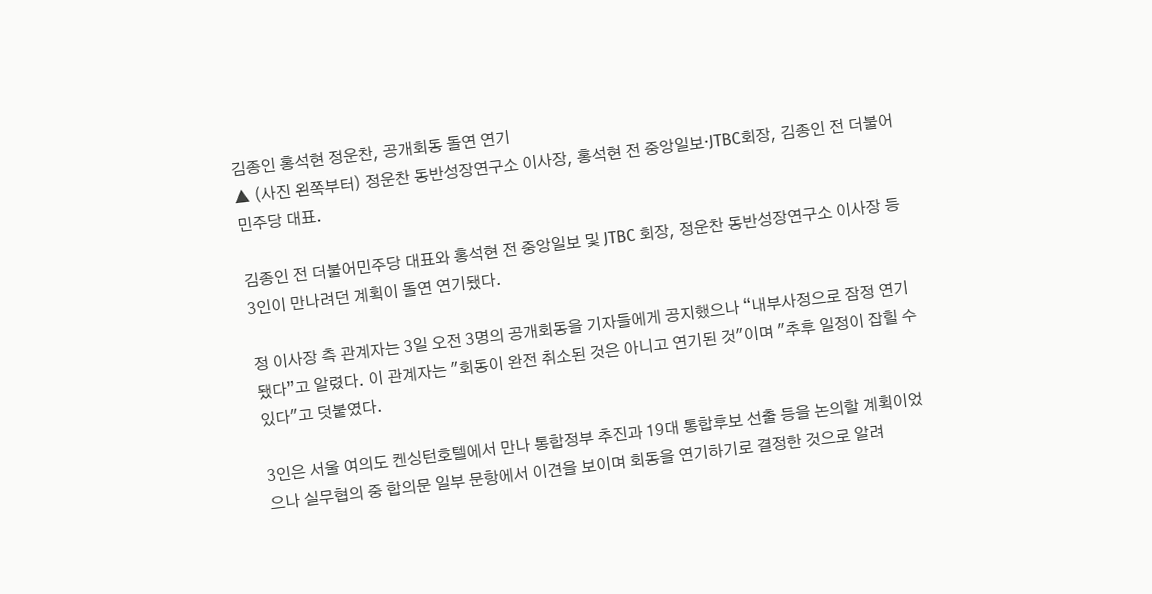김종인 홍석현 정운찬, 공개회동 돌연 연기
▲ (사진 왼쪽부터) 정운찬 동반성장연구소 이사장, 홍석현 전 중앙일보·JTBC회장, 김종인 전 더불어민주당 대표.

김종인 전 더불어민주당 대표와 홍석현 전 중앙일보 및 JTBC 회장, 정운찬 동반성장연구소 이사장 등 3인이 만나려던 계획이 돌연 연기됐다.

정 이사장 측 관계자는 3일 오전 3명의 공개회동을 기자들에게 공지했으나 “내부사정으로 잠정 연기됐다”고 알렸다. 이 관계자는 "회동이 완전 취소된 것은 아니고 연기된 것"이며 "추후 일정이 잡힐 수 있다"고 덧붙였다.

3인은 서울 여의도 켄싱턴호텔에서 만나 통합정부 추진과 19대 통합후보 선출 등을 논의할 계획이었으나 실무협의 중 합의문 일부 문항에서 이견을 보이며 회동을 연기하기로 결정한 것으로 알려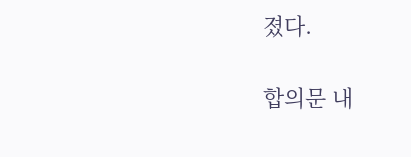졌다.

합의문 내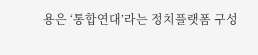용은 ‘통합연대’라는 정치플랫폼 구성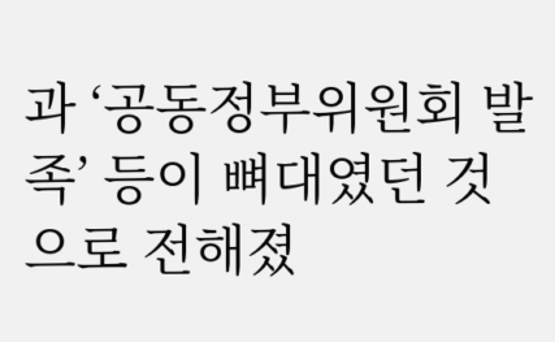과 ‘공동정부위원회 발족’ 등이 뼈대였던 것으로 전해졌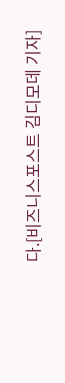다.[비즈니스포스트 김디모데 기자]